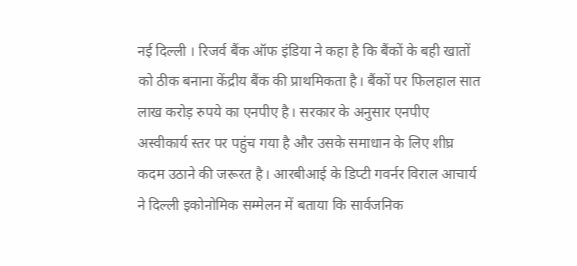नई दिल्ली । रिजर्व बैंक ऑफ इंडिया ने कहा है कि बैंकों के बही खातों को ठीक बनाना केंद्रीय बैंक की प्राथमिकता है। बैंकों पर फिलहाल सात लाख करोड़ रुपये का एनपीए है। सरकार के अनुसार एनपीए अस्वीकार्य स्तर पर पहुंच गया है और उसके समाधान के लिए शीघ्र कदम उठाने की जरूरत है। आरबीआई के डिप्टी गवर्नर विराल आचार्य ने दिल्ली इकोनोमिक सम्मेलन में बताया कि सार्वजनिक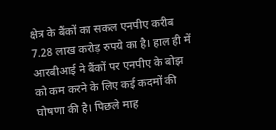क्षेत्र के बैंकों का सकल एनपीए करीब 7.28 लाख करोड़ रुपये का है। हाल ही में आरबीआई ने बैंकों पर एनपीए के बोझ को कम करने के लिए कई कदमों की घोषणा की है। पिछले माह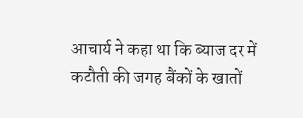आचार्य ने कहा था कि ब्याज दर में कटौती की जगह बैंकों के खातों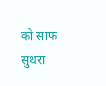को साफ सुथरा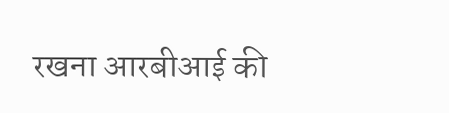रखना आरबीआई की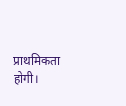प्राथमिकता होगी।